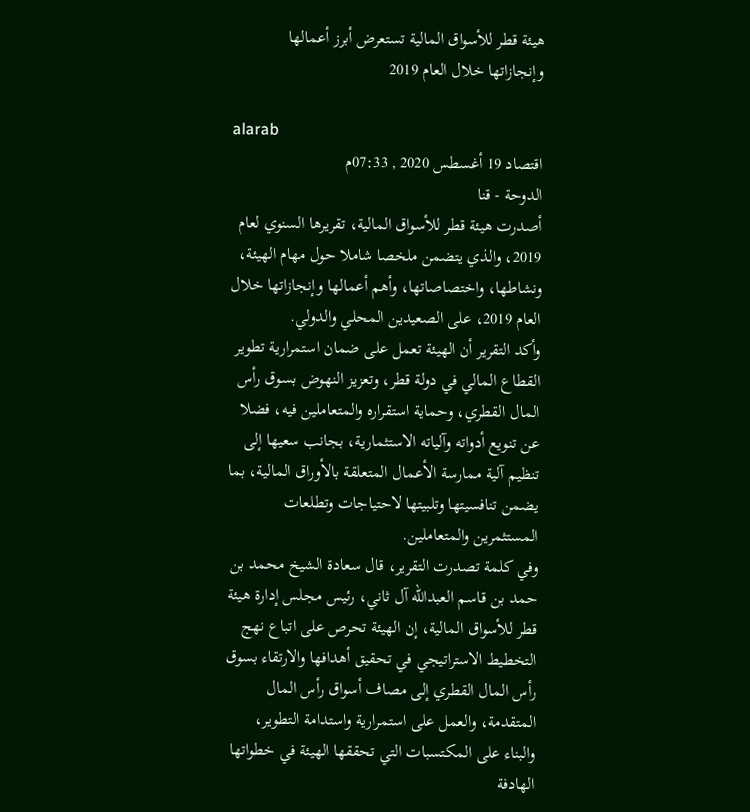هيئة قطر للأسواق المالية تستعرض أبرز أعمالها وإنجازاتها خلال العام 2019

alarab
اقتصاد 19 أغسطس 2020 , 07:33م
الدوحة - قنا
أصدرت هيئة قطر للأسواق المالية، تقريرها السنوي لعام 2019، والذي يتضمن ملخصا شاملا حول مهام الهيئة، ونشاطها، واختصاصاتها، وأهم أعمالها وإنجازاتها خلال العام 2019، على الصعيدين المحلي والدولي.
وأكد التقرير أن الهيئة تعمل على ضمان استمرارية تطوير القطاع المالي في دولة قطر، وتعزيز النهوض بسوق رأس المال القطري، وحماية استقراره والمتعاملين فيه، فضلا عن تنويع أدواته وآلياته الاستثمارية، بجانب سعيها إلى تنظيم آلية ممارسة الأعمال المتعلقة بالأوراق المالية، بما يضمن تنافسيتها وتلبيتها لاحتياجات وتطلعات المستثمرين والمتعاملين.
وفي كلمة تصدرت التقرير، قال سعادة الشيخ محمد بن حمد بن قاسم العبدالله آل ثاني، رئيس مجلس إدارة هيئة قطر للأسواق المالية، إن الهيئة تحرص على اتباع نهج التخطيط الاستراتيجي في تحقيق أهدافها والارتقاء بسوق رأس المال القطري إلى مصاف أسواق رأس المال المتقدمة، والعمل على استمرارية واستدامة التطوير، والبناء على المكتسبات التي تحققها الهيئة في خطواتها الهادفة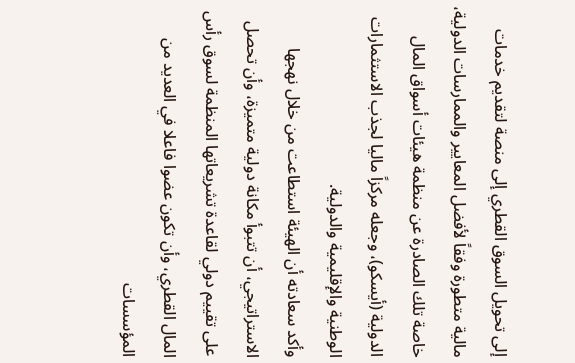إلى تحويل السوق القطري إلى منصة لتقديم خدمات مالية متطورة وفقاً لأفضل المعايير والممارسات الدولية، خاصة تلك الصادرة عن منظمة هيئات أسواق المال الدولية (أيسكو)، وجعله مركزاً ماليا لجذب الاستثمارات الوطنية والإقليمية والدولية.
وأكد سعادته أن الهيئة استطاعت من خلال نهجها الاستراتيجي، أن تتبوأ مكانة دولية متميزة، وأن تحصل على تقييم دولي لقاعدة تشريعاتها المنظمة لسوق رأس المال القطري، وأن تكون عضوا فاعلا في العديد من المؤسسات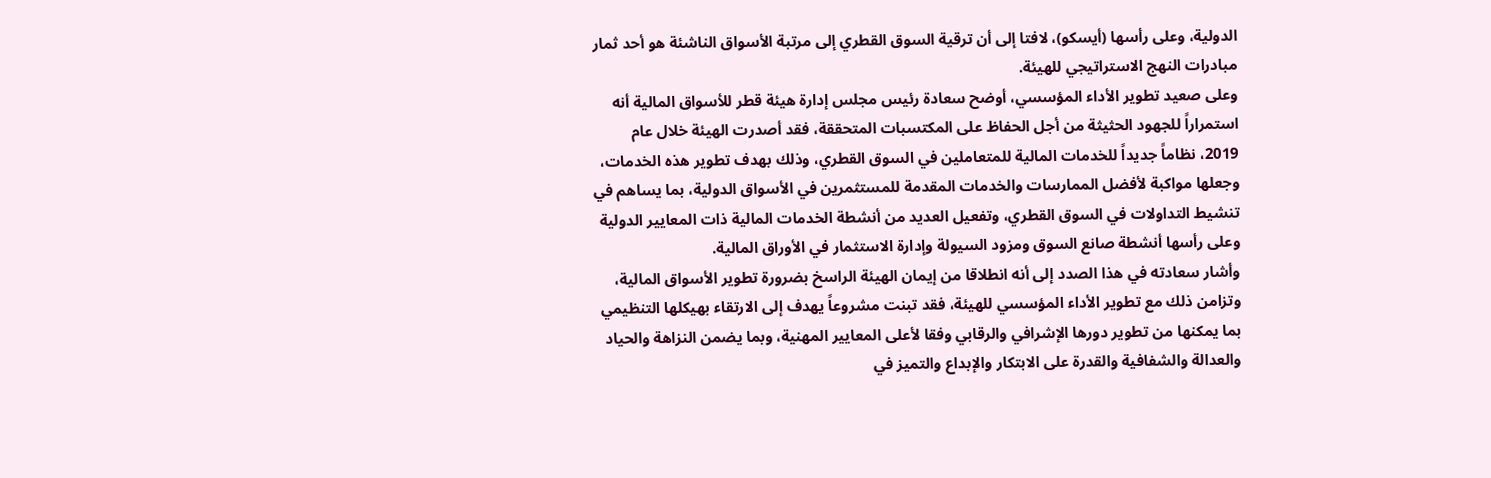الدولية، وعلى رأسها (أيسكو)، لافتا إلى أن ترقية السوق القطري إلى مرتبة الأسواق الناشئة هو أحد ثمار مبادرات النهج الاستراتيجي للهيئة.
وعلى صعيد تطوير الأداء المؤسسي، أوضح سعادة رئيس مجلس إدارة هيئة قطر للأسواق المالية أنه استمراراً للجهود الحثيثة من أجل الحفاظ على المكتسبات المتحققة، فقد أصدرت الهيئة خلال عام 2019، نظاماً جديداً للخدمات المالية للمتعاملين في السوق القطري، وذلك بهدف تطوير هذه الخدمات، وجعلها مواكبة لأفضل الممارسات والخدمات المقدمة للمستثمرين في الأسواق الدولية، بما يساهم في تنشيط التداولات في السوق القطري، وتفعيل العديد من أنشطة الخدمات المالية ذات المعايير الدولية وعلى رأسها أنشطة صانع السوق ومزود السيولة وإدارة الاستثمار في الأوراق المالية.
وأشار سعادته في هذا الصدد إلى أنه انطلاقا من إيمان الهيئة الراسخ بضرورة تطوير الأسواق المالية، وتزامن ذلك مع تطوير الأداء المؤسسي للهيئة، فقد تبنت مشروعاً يهدف إلى الارتقاء بهيكلها التنظيمي بما يمكنها من تطوير دورها الإشرافي والرقابي وفقا لأعلى المعايير المهنية، وبما يضمن النزاهة والحياد والعدالة والشفافية والقدرة على الابتكار والإبداع والتميز في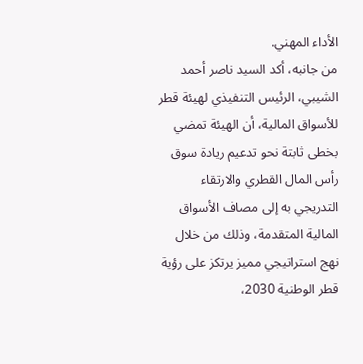الأداء المهني.
من جانبه، أكد السيد ناصر أحمد الشيبي، الرئيس التنفيذي لهيئة قطر للأسواق المالية، أن الهيئة تمضي بخطى ثابتة نحو تدعيم ريادة سوق رأس المال القطري والارتقاء التدريجي به إلى مصاف الأسواق المالية المتقدمة، وذلك من خلال نهج استراتيجي مميز يرتكز على رؤية قطر الوطنية 2030،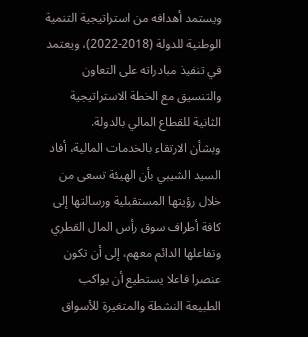ويستمد أهدافه من استراتيجية التنمية الوطنية للدولة (2018-2022)، ويعتمد في تنفيذ مبادراته على التعاون والتنسيق مع الخطة الاستراتيجية الثانية للقطاع المالي بالدولة.
وبشأن الارتقاء بالخدمات المالية، أفاد السيد الشيبي بأن الهيئة تسعى من خلال رؤيتها المستقبلية ورسالتها إلى كافة أطراف سوق رأس المال القطري وتفاعلها الدائم معهم، إلى أن تكون عنصرا فاعلا يستطيع أن يواكب الطبيعة النشطة والمتغيرة للأسواق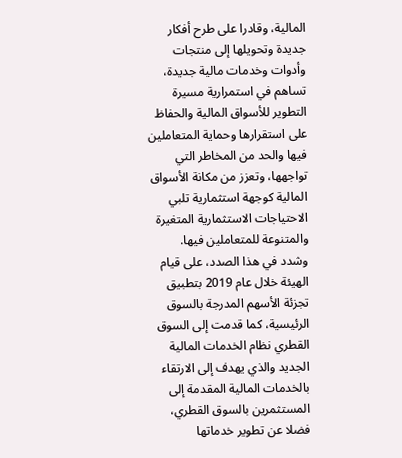المالية، وقادرا على طرح أفكار جديدة وتحويلها إلى منتجات وأدوات وخدمات مالية جديدة، تساهم في استمرارية مسيرة التطوير للأسواق المالية والحفاظ على استقرارها وحماية المتعاملين فيها والحد من المخاطر التي تواجهها، وتعزز من مكانة الأسواق المالية كوجهة استثمارية تلبي الاحتياجات الاستثمارية المتغيرة والمتنوعة للمتعاملين فيها.
وشدد في هذا الصدد، على قيام الهيئة خلال عام 2019 بتطبيق تجزئة الأسهم المدرجة بالسوق الرئيسية، كما قدمت إلى السوق القطري نظام الخدمات المالية الجديد والذي يهدف إلى الارتقاء بالخدمات المالية المقدمة إلى المستثمرين بالسوق القطري، فضلا عن تطوير خدماتها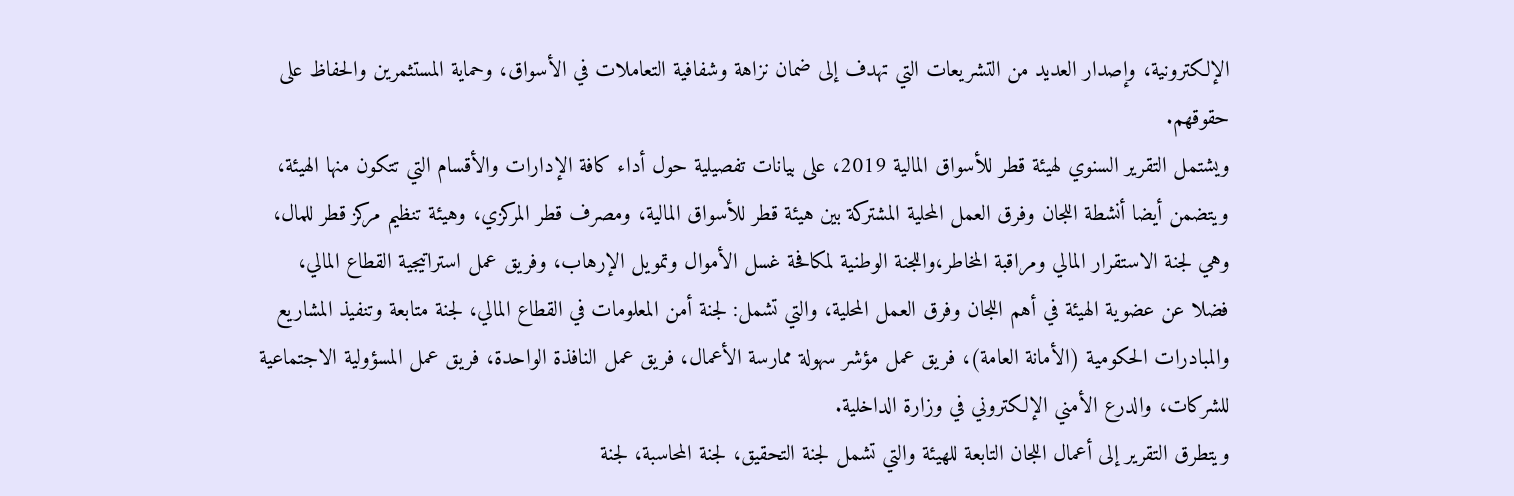الإلكترونية، وإصدار العديد من التشريعات التي تهدف إلى ضمان نزاهة وشفافية التعاملات في الأسواق، وحماية المستثمرين والحفاظ على حقوقهم.
ويشتمل التقرير السنوي لهيئة قطر للأسواق المالية 2019، على بيانات تفصيلية حول أداء كافة الإدارات والأقسام التي تتكون منها الهيئة، ويتضمن أيضا أنشطة اللجان وفرق العمل المحلية المشتركة بين هيئة قطر للأسواق المالية، ومصرف قطر المركزي، وهيئة تنظيم مركز قطر للمال، وهي لجنة الاستقرار المالي ومراقبة المخاطر،واللجنة الوطنية لمكافحة غسل الأموال وتمويل الإرهاب، وفريق عمل استراتيجية القطاع المالي، فضلا عن عضوية الهيئة في أهم اللجان وفرق العمل المحلية، والتي تشمل: لجنة أمن المعلومات في القطاع المالي، لجنة متابعة وتنفيذ المشاريع والمبادرات الحكومية (الأمانة العامة)، فريق عمل مؤشر سهولة ممارسة الأعمال، فريق عمل النافذة الواحدة، فريق عمل المسؤولية الاجتماعية للشركات، والدرع الأمني الإلكتروني في وزارة الداخلية.
ويتطرق التقرير إلى أعمال اللجان التابعة للهيئة والتي تشمل لجنة التحقيق، لجنة المحاسبة، لجنة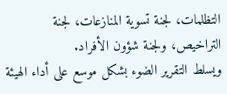التظلمات، لجنة تسوية المنازعات، لجنة التراخيص، ولجنة شؤون الأفراد.
ويسلط التقرير الضوء بشكل موسع على أداء الهيئة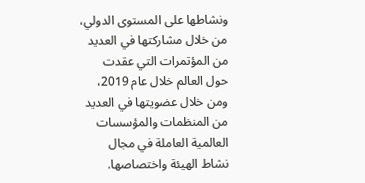ونشاطها على المستوى الدولي، من خلال مشاركتها في العديد من المؤتمرات التي عقدت حول العالم خلال عام 2019، ومن خلال عضويتها في العديد من المنظمات والمؤسسات العالمية العاملة في مجال نشاط الهيئة واختصاصها.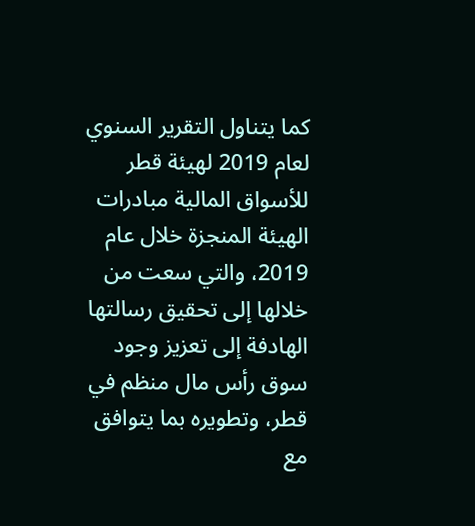كما يتناول التقرير السنوي لعام 2019 لهيئة قطر للأسواق المالية مبادرات الهيئة المنجزة خلال عام 2019، والتي سعت من خلالها إلى تحقيق رسالتها الهادفة إلى تعزيز وجود سوق رأس مال منظم في قطر، وتطويره بما يتوافق مع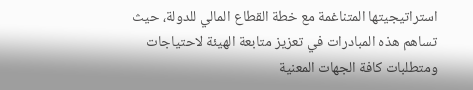استراتيجيتها المتناغمة مع خطة القطاع المالي للدولة، حيث تساهم هذه المبادرات في تعزيز متابعة الهيئة لاحتياجات ومتطلبات كافة الجهات المعنية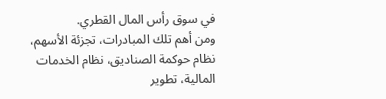في سوق رأس المال القطري.
ومن أهم تلك المبادرات، تجزئة الأسهم، نظام حوكمة الصناديق، نظام الخدمات المالية، تطوير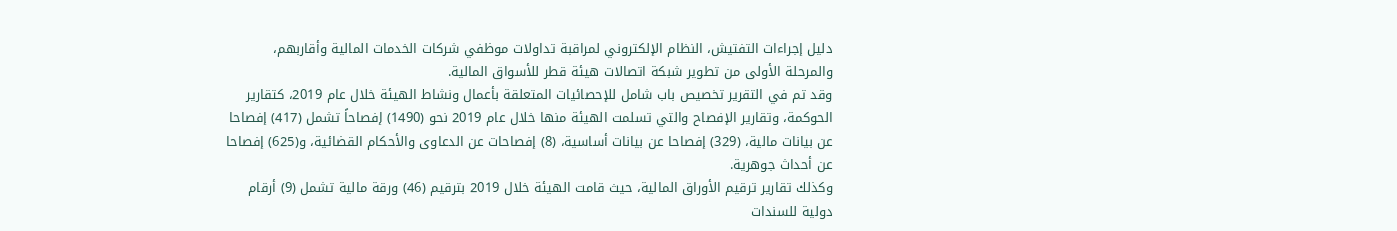دليل إجراءات التفتيش، النظام الإلكتروني لمراقبة تداولات موظفي شركات الخدمات المالية وأقاربهم، والمرحلة الأولى من تطوير شبكة اتصالات هيئة قطر للأسواق المالية.
وقد تم في التقرير تخصيص باب شامل للإحصائيات المتعلقة بأعمال ونشاط الهيئة خلال عام 2019، كتقارير الحوكمة، وتقارير الإفصاح والتي تسلمت الهيئة منها خلال عام 2019 نحو (1490) إفصاحاً تشمل (417) إفصاحا عن بيانات مالية، (329) إفصاحا عن بيانات أساسية، (8) إفصاحات عن الدعاوى والأحكام القضائية، و(625) إفصاحا عن أحداث جوهرية.
وكذلك تقارير ترقيم الأوراق المالية، حيث قامت الهيئة خلال 2019 بترقيم (46) ورقة مالية تشمل (9) أرقام دولية للسندات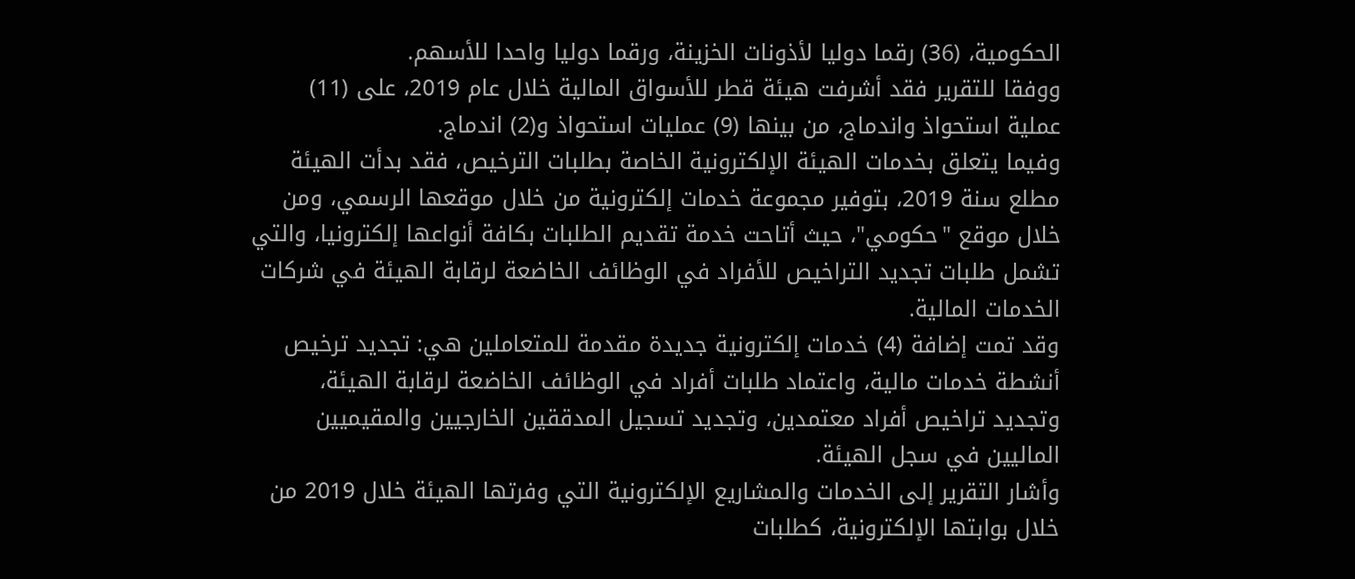الحكومية، (36) رقما دوليا لأذونات الخزينة، ورقما دوليا واحدا للأسهم.
ووفقا للتقرير فقد أشرفت هيئة قطر للأسواق المالية خلال عام 2019، على (11) عملية استحواذ واندماج، من بينها (9) عمليات استحواذ و(2) اندماج.
وفيما يتعلق بخدمات الهيئة الإلكترونية الخاصة بطلبات الترخيص، فقد بدأت الهيئة مطلع سنة 2019، بتوفير مجموعة خدمات إلكترونية من خلال موقعها الرسمي، ومن خلال موقع "حكومي"، حيث أتاحت خدمة تقديم الطلبات بكافة أنواعها إلكترونيا، والتي تشمل طلبات تجديد التراخيص للأفراد في الوظائف الخاضعة لرقابة الهيئة في شركات الخدمات المالية.
وقد تمت إضافة (4) خدمات إلكترونية جديدة مقدمة للمتعاملين هي: تجديد ترخيص أنشطة خدمات مالية، واعتماد طلبات أفراد في الوظائف الخاضعة لرقابة الهيئة، وتجديد تراخيص أفراد معتمدين، وتجديد تسجيل المدققين الخارجيين والمقيميين الماليين في سجل الهيئة.
وأشار التقرير إلى الخدمات والمشاريع الإلكترونية التي وفرتها الهيئة خلال 2019 من خلال بوابتها الإلكترونية، كطلبات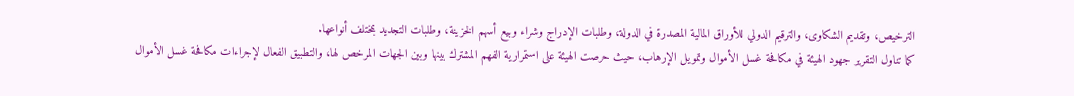الترخيص، وتقديم الشكاوى، والترقيم الدولي للأوراق المالية المصدرة في الدولة، وطلبات الإدراج وشراء وبيع أسهم الخزينة، وطلبات التجديد بمختلف أنواعها.
كما تناول التقرير جهود الهيئة في مكافحة غسل الأموال وتمويل الإرهاب، حيث حرصت الهيئة على استمرارية الفهم المشترك بينها وبين الجهات المرخص لها، والتطبيق الفعال لإجراءات مكافحة غسل الأموال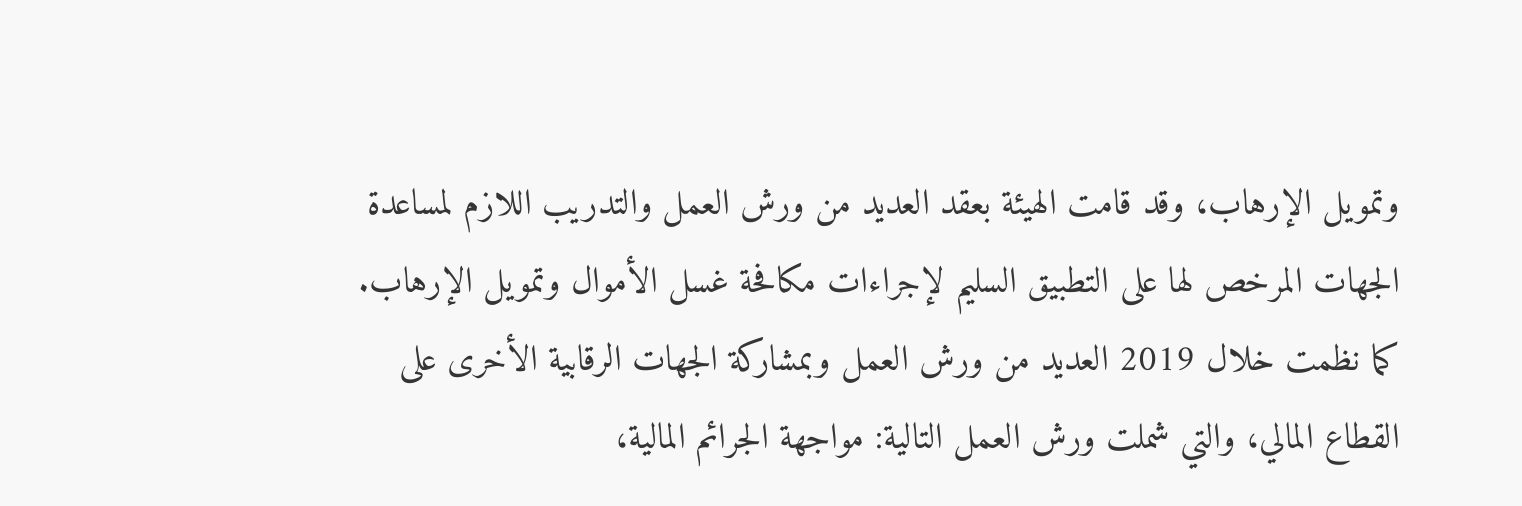وتمويل الإرهاب، وقد قامت الهيئة بعقد العديد من ورش العمل والتدريب اللازم لمساعدة الجهات المرخص لها على التطبيق السليم لإجراءات مكافحة غسل الأموال وتمويل الإرهاب.
كما نظمت خلال 2019 العديد من ورش العمل وبمشاركة الجهات الرقابية الأخرى على القطاع المالي، والتي شملت ورش العمل التالية: مواجهة الجرائم المالية،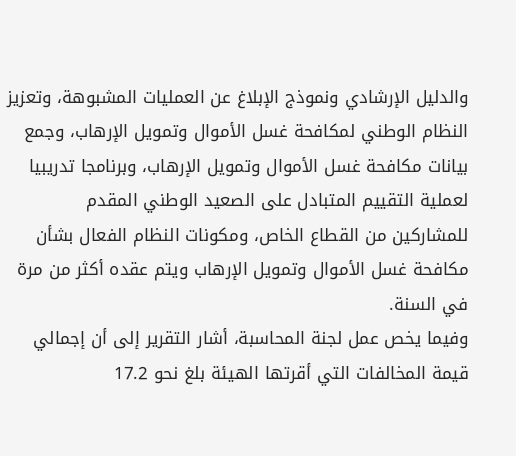والدليل الإرشادي ونموذج الإبلاغ عن العمليات المشبوهة، وتعزيز النظام الوطني لمكافحة غسل الأموال وتمويل الإرهاب، وجمع بيانات مكافحة غسل الأموال وتمويل الإرهاب، وبرنامجا تدريبيا لعملية التقييم المتبادل على الصعيد الوطني المقدم للمشاركين من القطاع الخاص، ومكونات النظام الفعال بشأن مكافحة غسل الأموال وتمويل الإرهاب ويتم عقده أكثر من مرة في السنة.
وفيما يخص عمل لجنة المحاسبة، أشار التقرير إلى أن إجمالي قيمة المخالفات التي أقرتها الهيئة بلغ نحو 17.2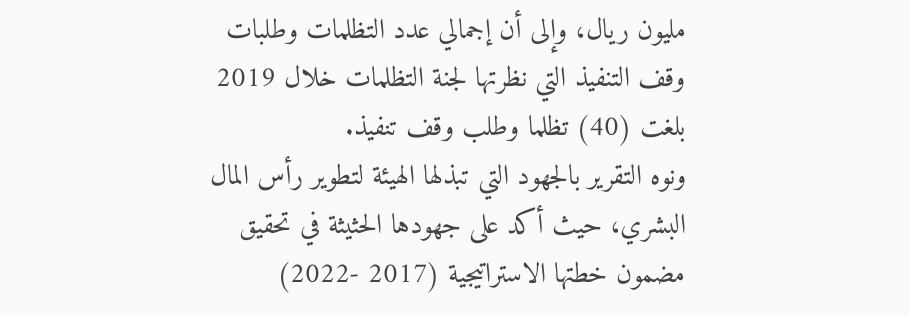مليون ريال، وإلى أن إجمالي عدد التظلمات وطلبات وقف التنفيذ التي نظرتها لجنة التظلمات خلال 2019 بلغت (40) تظلما وطلب وقف تنفيذ.
ونوه التقرير بالجهود التي تبذلها الهيئة لتطوير رأس المال البشري، حيث أكد على جهودها الحثيثة في تحقيق مضمون خطتها الاستراتيجية (2017 -2022)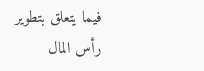فيما يتعلق بتطوير رأس المال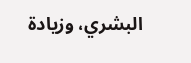البشري، وزيادة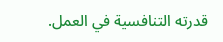قدرته التنافسية في العمل.